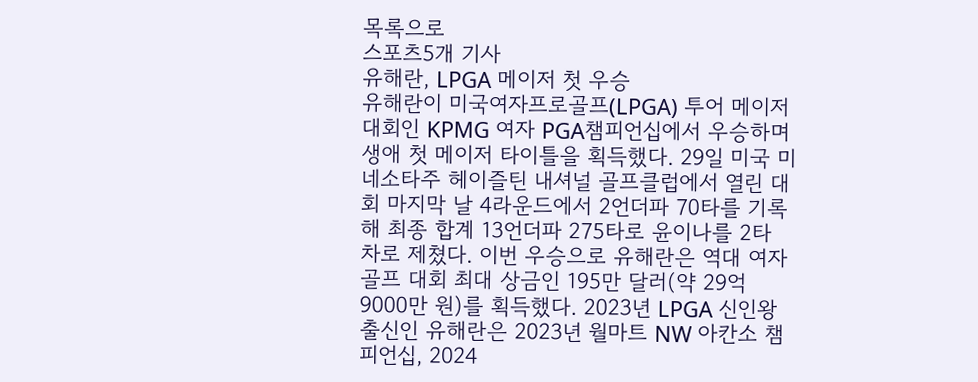목록으로
스포츠5개 기사
유해란, LPGA 메이저 첫 우승
유해란이 미국여자프로골프(LPGA) 투어 메이저 대회인 KPMG 여자 PGA챔피언십에서 우승하며 생애 첫 메이저 타이틀을 획득했다. 29일 미국 미네소타주 헤이즐틴 내셔널 골프클럽에서 열린 대회 마지막 날 4라운드에서 2언더파 70타를 기록해 최종 합계 13언더파 275타로 윤이나를 2타 차로 제쳤다. 이번 우승으로 유해란은 역대 여자 골프 대회 최대 상금인 195만 달러(약 29억 9000만 원)를 획득했다. 2023년 LPGA 신인왕 출신인 유해란은 2023년 월마트 NW 아칸소 챔피언십, 2024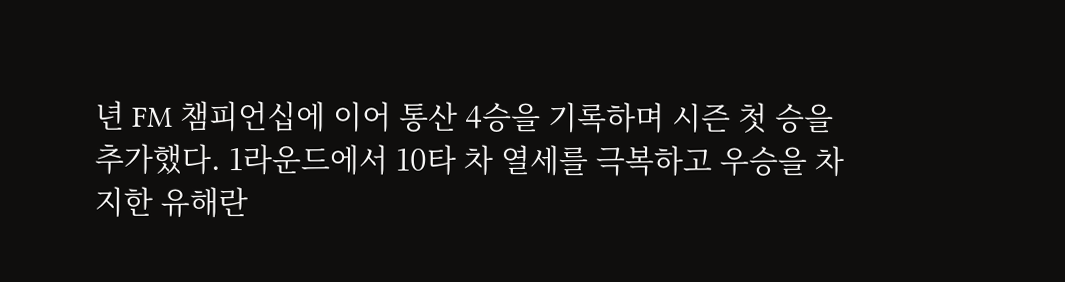년 FM 챔피언십에 이어 통산 4승을 기록하며 시즌 첫 승을 추가했다. 1라운드에서 10타 차 열세를 극복하고 우승을 차지한 유해란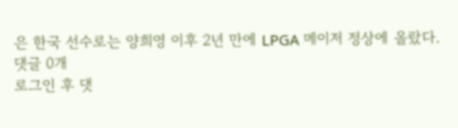은 한국 선수로는 양희영 이후 2년 만에 LPGA 메이저 정상에 올랐다.
댓글 0개
로그인 후 댓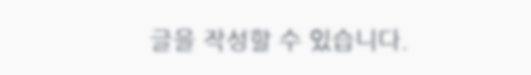글을 작성할 수 있습니다.